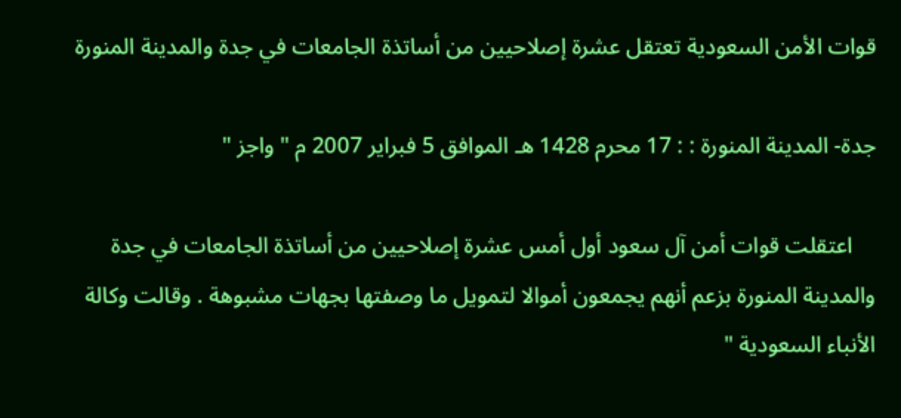قوات الأمن السعودية تعتقل عشرة إصلاحيين من أساتذة الجامعات في جدة والمدينة المنورة

جدة- المدينة المنورة : : 17 محرم 1428 هـ الموافق 5 فبراير 2007 م " واجز "

    اعتقلت قوات أمن آل سعود أول أمس عشرة إصلاحيين من أساتذة الجامعات في جدة والمدينة المنورة بزعم أنهم يجمعون أموالا لتمويل ما وصفتها بجهات مشبوهة . وقالت وكالة الأنباء السعودية "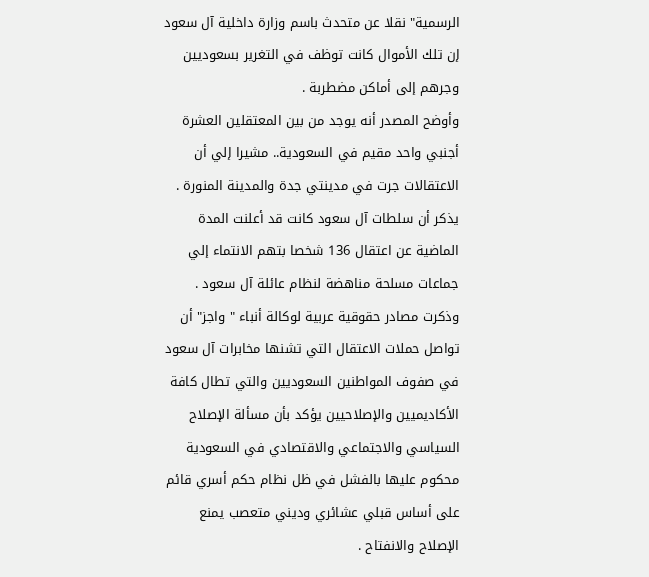الرسمية" نقلا عن متحدث باسم وزارة داخلية آل سعود إن تلك الأموال كانت توظف في التغرير بسعوديين وجرهم إلى أماكن مضطربة .
وأوضح المصدر أنه يوجد من بين المعتقلين العشرة أجنبي واحد مقيم في السعودية.. مشيرا إلي أن الاعتقالات جرت في مدينتي جدة والمدينة المنورة .
يذكر أن سلطات آل سعود كانت قد أعلنت المدة الماضية عن اعتقال 136 شخصا بتهم الانتماء إلي جماعات مسلحة مناهضة لنظام عائلة آل سعود .
وذكرت مصادر حقوقية عربية لوكالة أنباء " واجز" أن تواصل حملات الاعتقال التي تشنها مخابرات آل سعود في صفوف المواطنين السعوديين والتي تطال كافة الأكاديميين والإصلاحيين يؤكد بأن مسألة الإصلاح السياسي والاجتماعي والاقتصادي في السعودية محكوم عليها بالفشل في ظل نظام حكم أسري قائم على أساس قبلي عشائري وديني متعصب يمنع الإصلاح والانفتاح .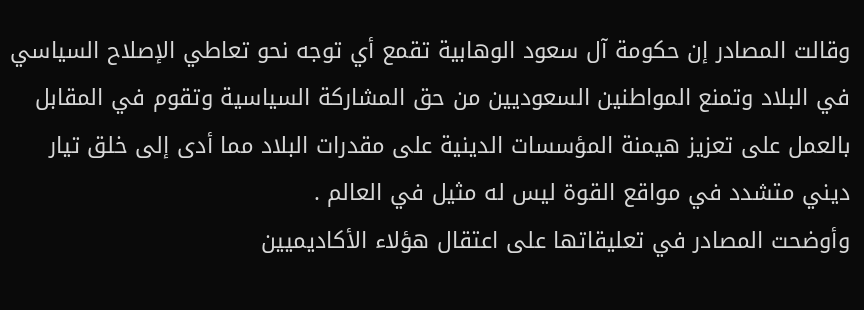وقالت المصادر إن حكومة آل سعود الوهابية تقمع أي توجه نحو تعاطي الإصلاح السياسي في البلاد وتمنع المواطنين السعوديين من حق المشاركة السياسية وتقوم في المقابل بالعمل على تعزيز هيمنة المؤسسات الدينية على مقدرات البلاد مما أدى إلى خلق تيار ديني متشدد في مواقع القوة ليس له مثيل في العالم .
وأوضحت المصادر في تعليقاتها على اعتقال هؤلاء الأكاديميين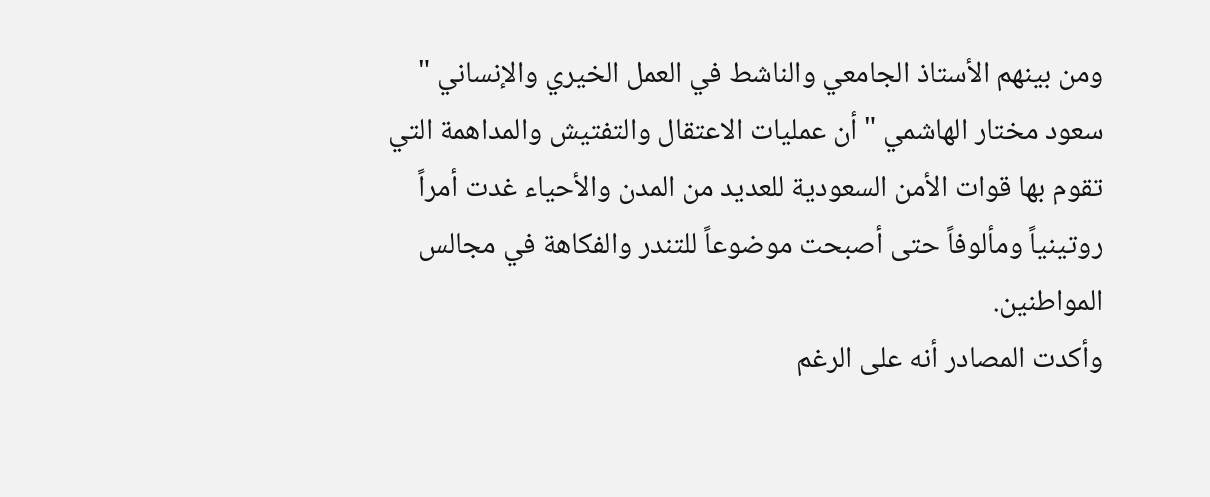ومن بينهم الأستاذ الجامعي والناشط في العمل الخيري والإنساني " سعود مختار الهاشمي " أن عمليات الاعتقال والتفتيش والمداهمة التي تقوم بها قوات الأمن السعودية للعديد من المدن والأحياء غدت أمراً روتينياً ومألوفاً حتى أصبحت موضوعاً للتندر والفكاهة في مجالس المواطنين.
وأكدت المصادر أنه على الرغم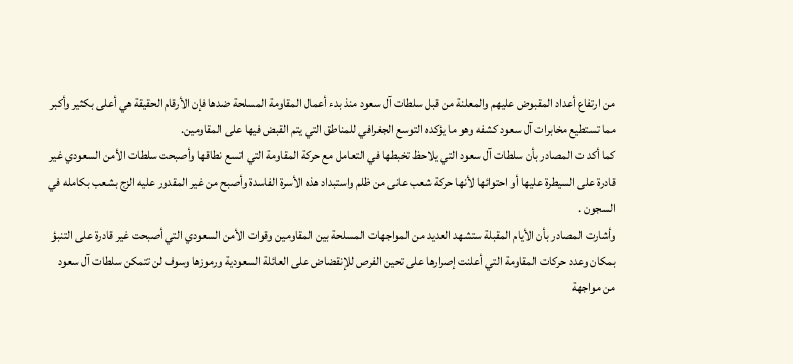من ارتفاع أعداد المقبوض عليهم والمعلنة من قبل سلطات آل سعود منذ بدء أعمال المقاومة المسلحة ضدها فإن الأرقام الحقيقة هي أعلى بكثير وأكبر مما تستطيع مخابرات آل سعود كشفه وهو ما يؤكده التوسع الجغرافي للمناطق التي يتم القبض فيها على المقاومين.
كما أكد ت المصادر بأن سلطات آل سعود التي يلاحظ تخبطها في التعامل مع حركة المقاومة التي اتسع نطاقها وأصبحت سلطات الأمن السعودي غير قادرة على السيطرة عليها أو احتوائها لأنها حركة شعب عانى من ظلم واستبداد هذه الأسرة الفاسدة وأصبح من غير المقدور عليه الزج بشعب بكامله في السجون .
وأشارت المصادر بأن الأيام المقبلة ستشهد العديد من المواجهات المسلحة بين المقاومين وقوات الأمن السعودي التي أصبحت غير قادرة على التنبؤ بمكان وعدد حركات المقاومة التي أعلنت إصرارها على تحين الفرص للإنقضاض على العائلة السعودية ورموزها وسوف لن تتمكن سلطات آل سعود من مواجهة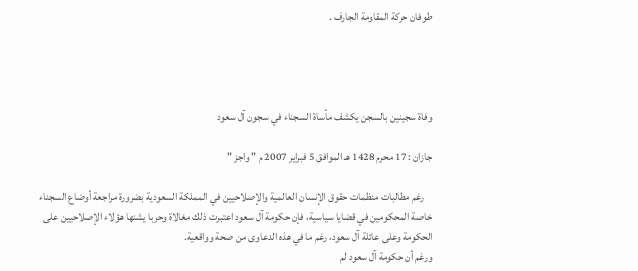طوفان حركة المقاومة الجارف .




وفاة سجينين بالسجن يكشف مأساة السجناء في سجون آل سعود

جازان : 17 محرم 1428 هـ الموافق 5 فبراير 2007 م " واجز "

    رغم مطالبات منظمات حقوق الإنسان العالمية والإصلاحيين في المملكة السعودية بضرورة مراجعة أوضاع السجناء خاصة المحكومين في قضايا سياسية، فإن حكومة آل سعود اعتبرت ذلك مغالاة وحربا يشنها هؤلاء الإصلاحيين على الحكومة وعلى عائلة آل سعود، رغم ما في هذه الدعاوى من صحة وواقعية.
ورغم أن حكومة آل سعود لم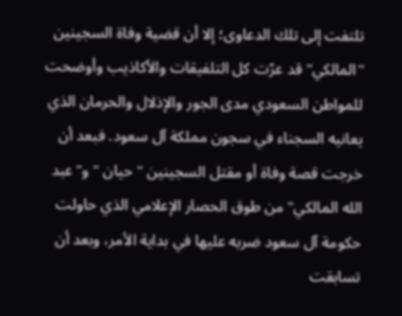تلتفت إلى تلك الدعاوى؛ إلا أن قضية وفاة السجينين "المالكي" قد عرّت كل التلفيقات والأكاذيب وأوضحت للمواطن السعودي مدى الجور والإذلال والحرمان الذي يعانيه السجناء في سجون مملكة آل سعود. فبعد أن خرجت قصة وفاة أو مقتل السجينين " حيان " و"عبد الله المالكي" من طوق الحصار الإعلامي الذي حاولت حكومة آل سعود ضربه عليها في بداية الأمر، وبعد أن تسابقت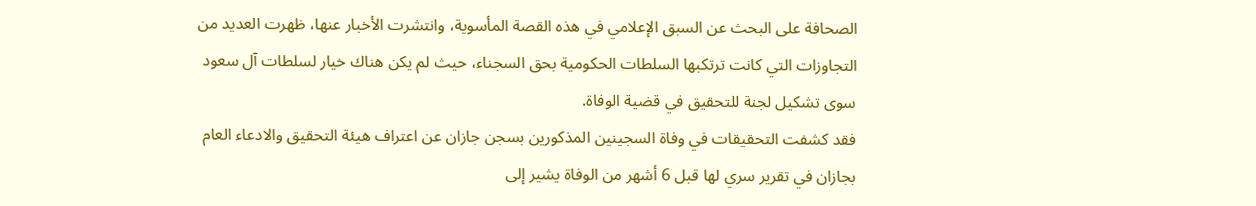الصحافة على البحث عن السبق الإعلامي في هذه القصة المأسوية، وانتشرت الأخبار عنها، ظهرت العديد من التجاوزات التي كانت ترتكبها السلطات الحكومية بحق السجناء، حيث لم يكن هناك خيار لسلطات آل سعود سوى تشكيل لجنة للتحقيق في قضية الوفاة.
فقد كشفت التحقيقات في وفاة السجينين المذكورين بسجن جازان عن اعتراف هيئة التحقيق والادعاء العام بجازان في تقرير سري لها قبل 6 أشهر من الوفاة يشير إلى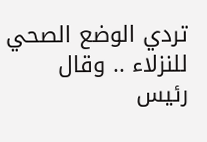تردي الوضع الصحي للنزلاء .. وقال رئيس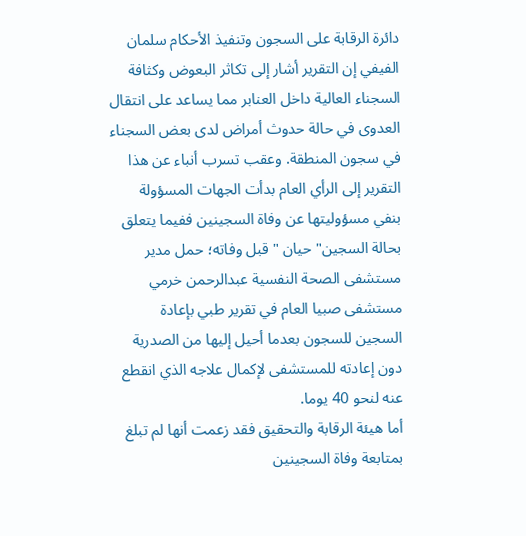دائرة الرقابة على السجون وتنفيذ الأحكام سلمان الفيفي إن التقرير أشار إلى تكاثر البعوض وكثافة السجناء العالية داخل العنابر مما يساعد على انتقال العدوى في حالة حدوث أمراض لدى بعض السجناء في سجون المنطقة. وعقب تسرب أنباء عن هذا التقرير إلى الرأي العام بدأت الجهات المسؤولة بنفي مسؤوليتها عن وفاة السجينين ففيما يتعلق بحالة السجين" حيان " قبل وفاته؛ حمل مدير مستشفى الصحة النفسية عبدالرحمن خرمي مستشفى صبيا العام في تقرير طبي بإعادة السجين للسجون بعدما أحيل إليها من الصدرية دون إعادته للمستشفى لإكمال علاجه الذي انقطع عنه لنحو 40 يوما.
أما هيئة الرقابة والتحقيق فقد زعمت أنها لم تبلغ بمتابعة وفاة السجينين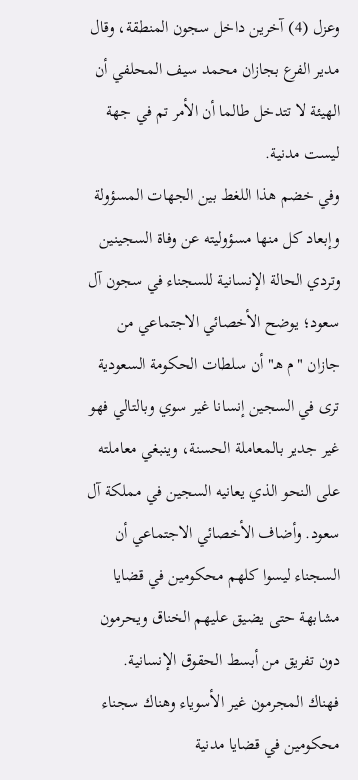وعزل (4) آخرين داخل سجون المنطقة، وقال مدير الفرع بجازان محمد سيف المحلفي أن الهيئة لا تتدخل طالما أن الأمر تم في جهة ليست مدنية.
وفي خضم هذا اللغط بين الجهات المسؤولة وإبعاد كل منها مسؤوليته عن وفاة السجينين وتردي الحالة الإنسانية للسجناء في سجون آل سعود؛ يوضح الأخصائي الاجتماعي من جازان "م هـ" أن سلطات الحكومة السعودية ترى في السجين إنسانا غير سوي وبالتالي فهو غير جدير بالمعاملة الحسنة، وينبغي معاملته على النحو الذي يعانيه السجين في مملكة آل سعود. وأضاف الأخصائي الاجتماعي أن السجناء ليسوا كلهم محكومين في قضايا مشابهة حتى يضيق عليهم الخناق ويحرمون دون تفريق من أبسط الحقوق الإنسانية.
فهناك المجرمون غير الأسوياء وهناك سجناء محكومين في قضايا مدنية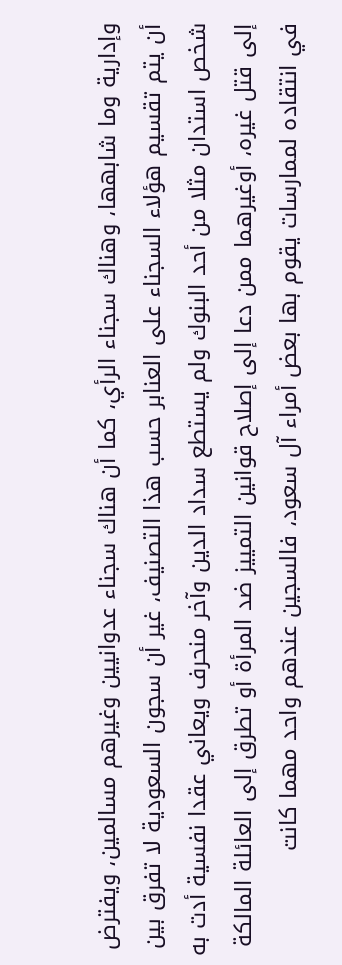وإدارية وما شابهها، وهناك سجناء الرأي، كما أن هناك سجناء عدوانيين وغيرهم مسالمين، ويفترض أن يتم تقسيم هؤلاء السجناء على العنابر حسب هذا التصنيف، غير أن سجون السعودية لا تفرق بين شخص استدان مثلا من أحد البنوك ولم يستطع سداد الدين وآخر منحرف ويعاني عقدا نفسية أدت به إلى قتل غيره، أوغيرهما ممن دعا إلى إصلاح قوانين التمييز ضد المرأة أو تطرق إلى العائلة المالكة في انتقاده لممارسات يقوم بها بعض أمراء آل سعود، فالسجين عندهم واحد مهما كانت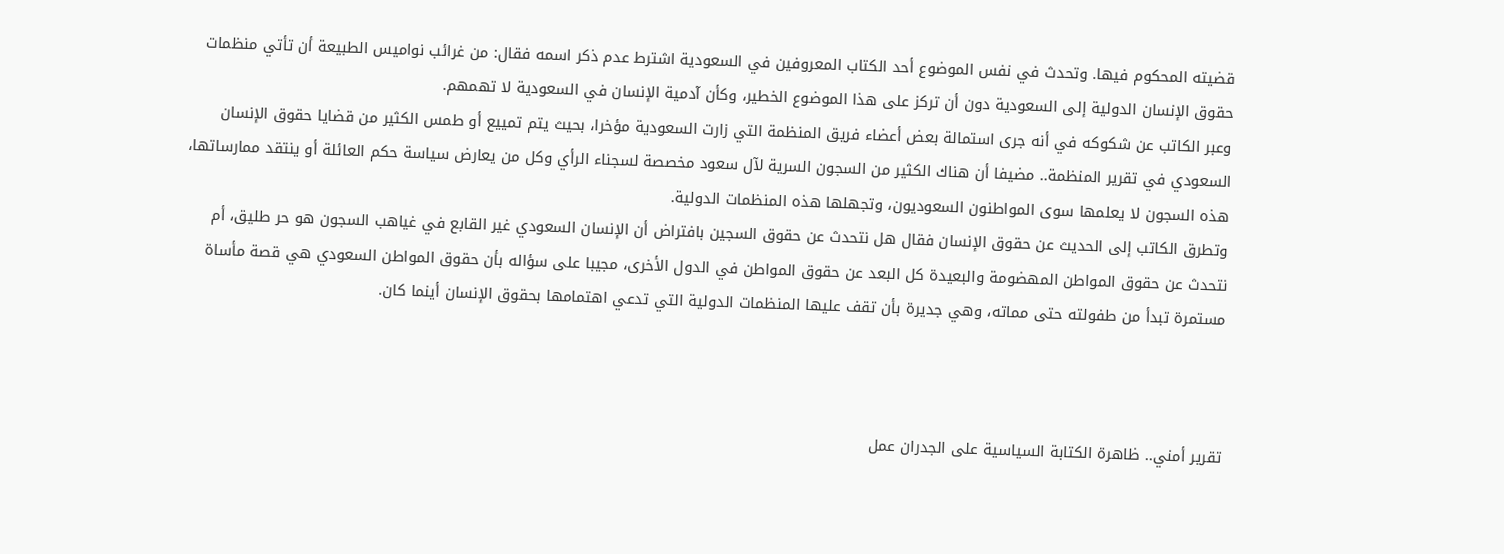قضيته المحكوم فيها. وتحدث في نفس الموضوع أحد الكتاب المعروفين في السعودية اشترط عدم ذكر اسمه فقال: من غرائب نواميس الطبيعة أن تأتي منظمات حقوق الإنسان الدولية إلى السعودية دون أن تركز على هذا الموضوع الخطير، وكأن آدمية الإنسان في السعودية لا تهمهم.
وعبر الكاتب عن شكوكه في أنه جرى استمالة بعض أعضاء فريق المنظمة التي زارت السعودية مؤخرا، بحيث يتم تمييع أو طمس الكثير من قضايا حقوق الإنسان السعودي في تقرير المنظمة.. مضيفا أن هناك الكثير من السجون السرية لآل سعود مخصصة لسجناء الرأي وكل من يعارض سياسة حكم العائلة أو ينتقد ممارساتها، هذه السجون لا يعلمها سوى المواطنون السعوديون، وتجهلها هذه المنظمات الدولية.
وتطرق الكاتب إلى الحديث عن حقوق الإنسان فقال هل نتحدث عن حقوق السجين بافتراض أن الإنسان السعودي غير القابع في غياهب السجون هو حر طليق، أم نتحدث عن حقوق المواطن المهضومة والبعيدة كل البعد عن حقوق المواطن في الدول الأخرى، مجيبا على سؤاله بأن حقوق المواطن السعودي هي قصة مأساة مستمرة تبدأ من طفولته حتى مماته، وهي جديرة بأن تقف عليها المنظمات الدولية التي تدعي اهتمامها بحقوق الإنسان أينما كان.



تقرير أمني.. ظاهرة الكتابة السياسية على الجدران عمل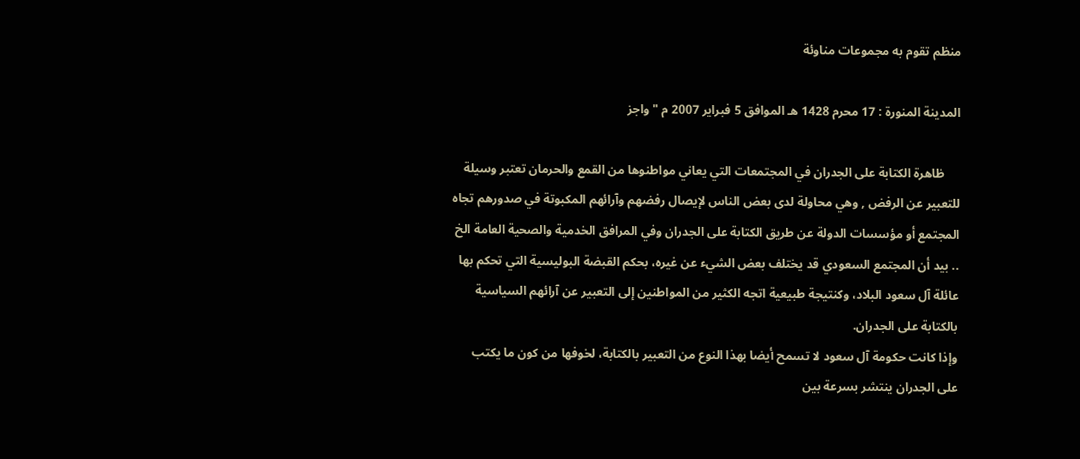منظم تقوم به مجموعات مناوئة

المدينة المنورة : 17 محرم 1428 هـ الموافق 5 فبراير 2007 م " واجز

     ظاهرة الكتابة على الجدران في المجتمعات التي يعاني مواطنوها من القمع والحرمان تعتبر وسيلة للتعبير عن الرفض , وهي محاولة لدى بعض الناس لإيصال رفضهم وآرائهم المكبوتة في صدورهم تجاه المجتمع أو مؤسسات الدولة عن طريق الكتابة على الجدران وفي المرافق الخدمية والصحية العامة الخ .. بيد أن المجتمع السعودي قد يختلف بعض الشيء عن غيره، بحكم القبضة البوليسية التي تحكم بها عائلة آل سعود البلاد، وكنتيجة طبيعية اتجه الكثير من المواطنين إلى التعبير عن آرائهم السياسية بالكتابة على الجدران.
وإذا كانت حكومة آل سعود لا تسمح أيضا بهذا النوع من التعبير بالكتابة، لخوفها من كون ما يكتب على الجدران ينتشر بسرعة بين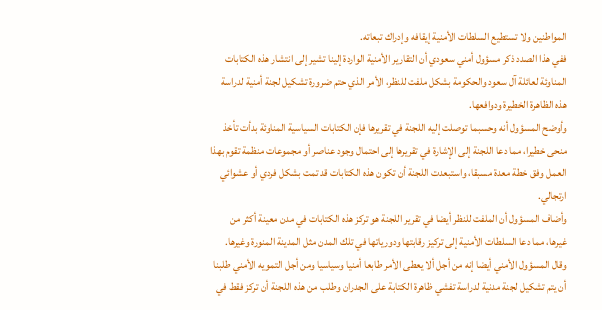المواطنين ولا تستطيع السلطات الأمنية إيقافه وإدراك تبعاته.
ففي هذا الصدد ذكر مسؤول أمني سعودي أن التقارير الأمنية الواردة إلينا تشير إلى انتشار هذه الكتابات المناوئة لعائلة آل سعود والحكومة بشكل ملفت للنظر، الأمر الذي حتم ضرورة تشكيل لجنة أمنية لدراسة هذه الظاهرة الخطيرة ودوافعها.
وأوضح المسؤول أنه وحسبما توصلت إليه اللجنة في تقريرها فإن الكتابات السياسية المناوئة بدأت تأخذ منحى خطيرا، مما دعا اللجنة إلى الإشارة في تقريرها إلى احتمال وجود عناصر أو مجموعات منظمة تقوم بهذا العمل وفق خطة معدة مسبقا، واستبعدت اللجنة أن تكون هذه الكتابات قد تمت بشكل فردي أو عشوائي ارتجالي.
وأضاف المسؤول أن الملفت للنظر أيضا في تقرير اللجنة هو تركز هذه الكتابات في مدن معينة أكثر من غيرها، مما دعا السلطات الأمنية إلى تركيز رقابتها ودورياتها في تلك المدن مثل المدينة المنورة وغيرها.
وقال المسؤول الأمني أيضا إنه من أجل ألا يعطى الأمر طابعا أمنيا وسياسيا ومن أجل التمويه الأمني طلبنا أن يتم تشكيل لجنة مدنية لدراسة تفشي ظاهرة الكتابة على الجدران وطلب من هذه اللجنة أن تركز فقط في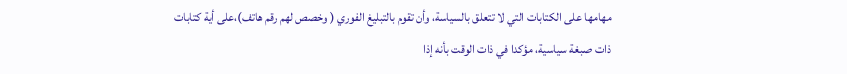مهامها على الكتابات التي لا تتعلق بالسياسة، وأن تقوم بالتبليغ الفوري ( وخصص لهم رقم هاتف)،على أية كتابات ذات صبغة سياسية، مؤكدا في ذات الوقت بأنه إذا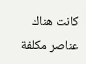كانت هناك عناصر مكلفة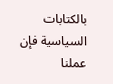بالكتابات السياسية فإن عملنا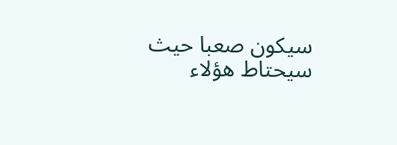سيكون صعبا حيث سيحتاط هؤلاء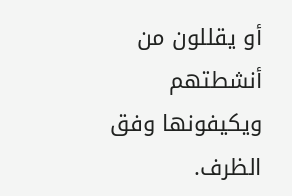أو يقللون من أنشطتهم ويكيفونها وفق الظرف.